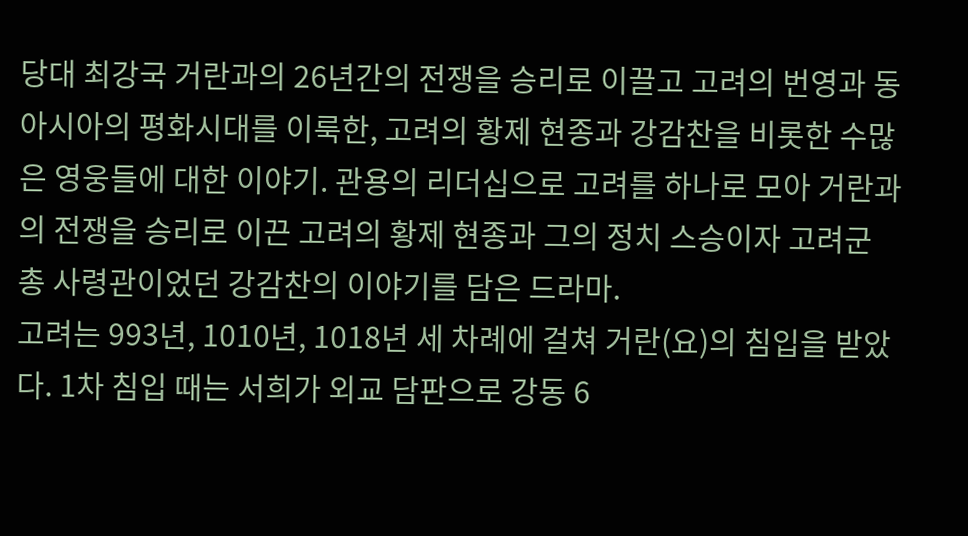당대 최강국 거란과의 26년간의 전쟁을 승리로 이끌고 고려의 번영과 동아시아의 평화시대를 이룩한, 고려의 황제 현종과 강감찬을 비롯한 수많은 영웅들에 대한 이야기. 관용의 리더십으로 고려를 하나로 모아 거란과의 전쟁을 승리로 이끈 고려의 황제 현종과 그의 정치 스승이자 고려군 총 사령관이었던 강감찬의 이야기를 담은 드라마.
고려는 993년, 1010년, 1018년 세 차례에 걸쳐 거란(요)의 침입을 받았다. 1차 침입 때는 서희가 외교 담판으로 강동 6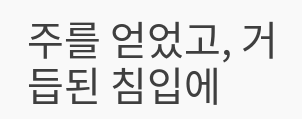주를 얻었고, 거듭된 침입에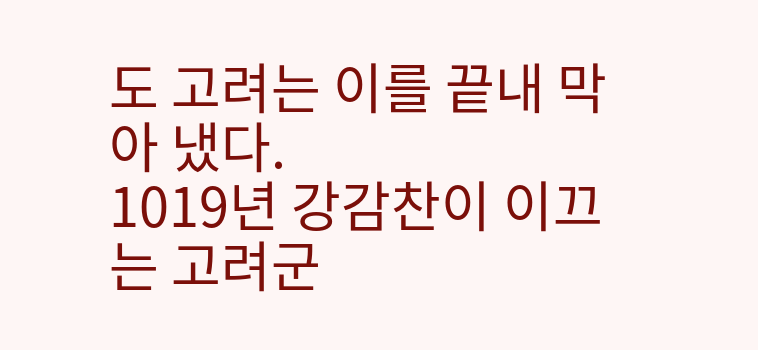도 고려는 이를 끝내 막아 냈다.
1019년 강감찬이 이끄는 고려군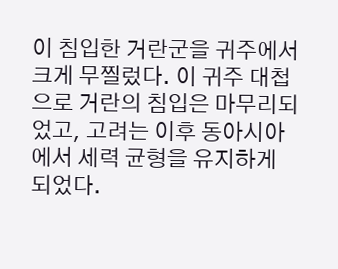이 침입한 거란군을 귀주에서 크게 무찔렀다. 이 귀주 대첩으로 거란의 침입은 마무리되었고, 고려는 이후 동아시아에서 세력 균형을 유지하게 되었다.